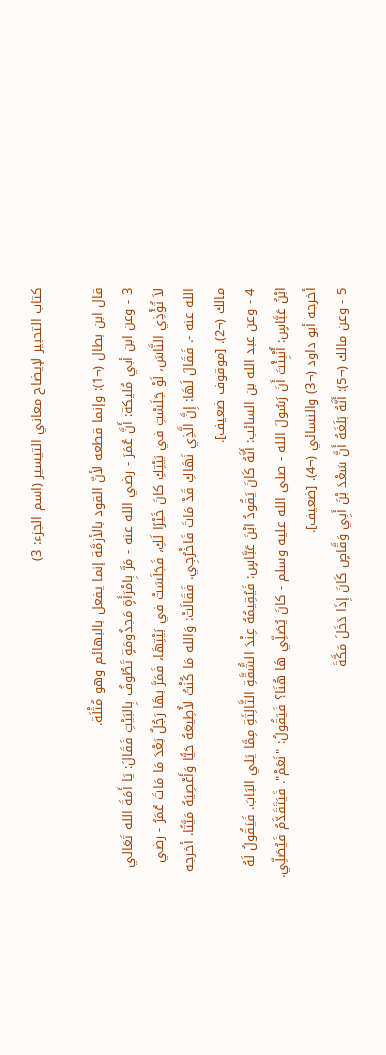كتاب التحبير لإيضاح معاني التيسير (اسم الجزء: 3)

قال ابن بطال (¬1): وإنما قطعه لأنّ القود بالأزمَّة إنما يفعل بالبهائم وهو مُثْلَة.
3 - وعن ابن أبي مُليكة: أَنَّ عُمَرَ - رضي الله عنه - مَرَّ بِامْرَأَةٍ مَجذُومَةٍ تَطُوفُ بِالبَيْتِ فَقَالَ: يَا أَمَةَ الله تَعَالي لاَ تُؤْذِي النَّاسَ، لَوْ جَلَسْتِ في بَيْتِكِ كانَ خَيْرًا لَكِ، فَجَلَسَتْ في بَيْتِهَا، فَمَرَّ بهَا رَجُلٌ بَعْدَ مَا مَاتَ عُمَرُ - رضي الله عنه -. فَقَالَ لَهَا: إِنَّ الَّذِي نَهَاكِ قَدْ مَاتَ فَاخْرُجِي. فَقَالَتْ: وَالله مَا كُنْتُ لأُطِيعَهُ حَيًّا وَأَعْصِيَهُ مَيَّتًا. أخرجه مالك (¬2). [موقوف ضعيف].
4 - وعن عبد الله بن السائب: أَنَّهُ كَانَ يَقُودُ ابْنَ عَبَّاسٍ: فَيُقِيمُهُ عِنْدَ الشُّقَّةِ الثَّالِثَةِ مِمَّا يَلي البَابَ. فَيَقُولُ لَهُ ابْنُ عَبَّاسٍ: أُنْبِئْتَ أَنَ رَسُولَ الله - صلى الله عليه وسلم - كانَ يُصَلِّي هَا هُنَا؟ فَيَقُولُ: "نَعَمْ". فَيَتَقَدَّمُ فَيُصَلِّي. أخرجه أبو داود (¬3) والنسائي (¬4). [ضعيف].
5 - وعن مالك (¬5): أَنَّهُ بَلَغَهُ أَنَّ سَعْدَ بْنَ أَبِي وَقَّاصٍ كَانَ إِذَا دَخَلَ مَكَّةَ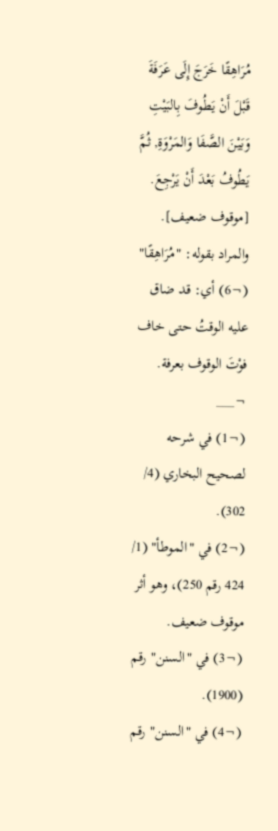مُرَاهِقًا خَرَجَ إِلَى عَرَفَةَ قَبْلَ أَنْ يَطُوفَ بِالبَيْتِ وَبَيْنَ الصَّفَا وَالمَرْوَةِ, ثُمَّ يَطُوفُ بَعْدَ أَنْ يَرْجِعَ. [موقوف ضعيف].
والمراد بقوله: "مُرَاهِقًا" (¬6) أي: قد ضاق عليه الوقتُ حتى خاف فوْتَ الوقوف بعرفة.
¬___
(¬1) في شرحه لصحيح البخاري (4/ 302).
(¬2) في "الموطأ" (1/ 424 رقم 250)، وهو أثر موقوف ضعيف.
(¬3) في "السنن" رقم (1900).
(¬4) في "السنن" رقم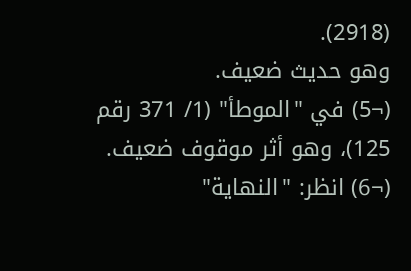(2918).
وهو حديث ضعيف.
(¬5) في "الموطأ" (1/ 371 رقم 125)، وهو أثر موقوف ضعيف.
(¬6) انظر: "النهاية"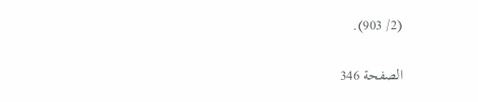(2/ 903).

الصفحة 346